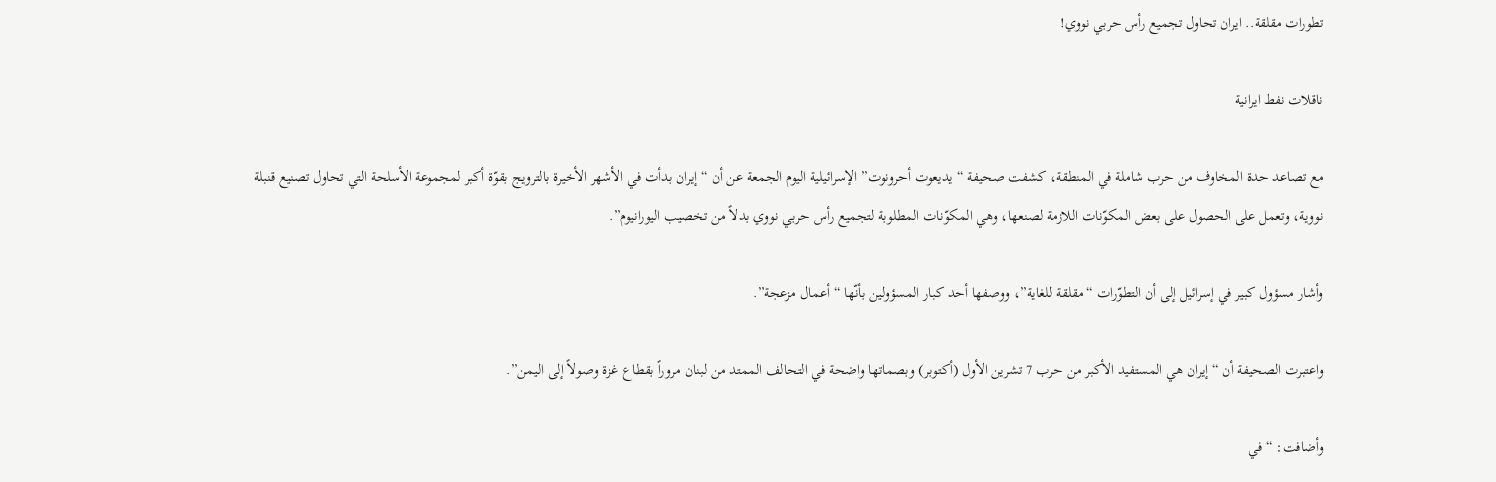تطورات مقلقة.. ايران تحاول تجميع رأس حربي نووي!

ناقلات نفط ايرانية

مع تصاعد حدة المخاوف من حرب شاملة في المنطقة، كشفت صحيفة “يديعوت أحرونوت” الإسرائيلية اليوم الجمعة عن أن “إيران بدأت في الأشهر الأخيرة بالترويج بقوّة أكبر لمجموعة الأسلحة التي تحاول تصنيع قنبلة نووية، وتعمل على الحصول على بعض المكوّنات اللازمة لصنعها، وهي المكوّنات المطلوبة لتجميع رأس حربي نووي بدلاً من تخصيب اليورانيوم”.

وأشار مسؤول كبير في إسرائيل إلى أن التطوّرات “مقلقة للغاية”، ووصفها أحد كبار المسؤولين بأنّها “أعمال مزعجة”.

واعتبرت الصحيفة أن “إيران هي المستفيد الأكبر من حرب 7 تشرين الأول (أكتوبر) وبصماتها واضحة في التحالف الممتد من لبنان مروراً بقطاع غزة وصولاً إلى اليمن”.

وأضافت: “في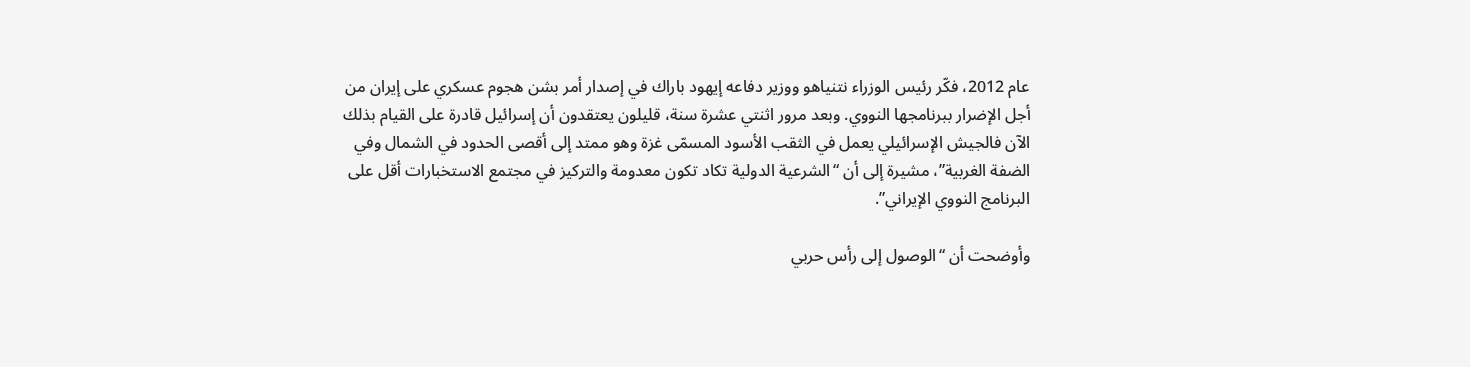عام 2012، فكّر رئيس الوزراء نتنياهو ووزير دفاعه إيهود باراك في إصدار أمر بشن هجوم عسكري على إيران من أجل الإضرار ببرنامجها النووي. وبعد مرور اثنتي عشرة سنة، قليلون يعتقدون أن إسرائيل قادرة على القيام بذلك الآن فالجيش الإسرائيلي يعمل في الثقب الأسود المسمّى غزة وهو ممتد إلى أقصى الحدود في الشمال وفي الضفة الغربية”، مشيرة إلى أن “الشرعية الدولية تكاد تكون معدومة والتركيز في مجتمع الاستخبارات أقل على البرنامج النووي الإيراني”.

وأوضحت أن “الوصول إلى رأس حربي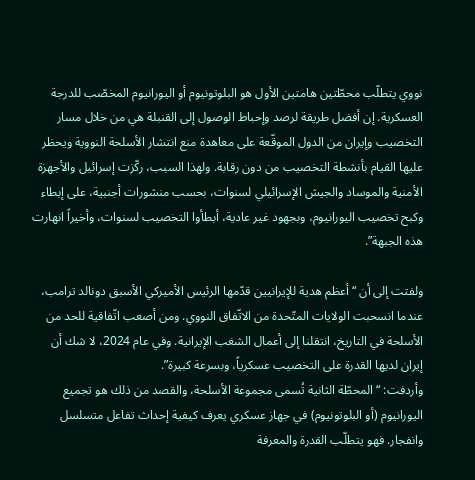نووي يتطلّب محطّتين هامتين الأول هو البلوتونيوم أو اليورانيوم المخصّب للدرجة العسكرية. إن أفضل طريقة لرصد وإحباط الوصول إلى القنبلة هي من خلال مسار التخصيب وإيران من الدول الموقّعة على معاهدة منع انتشار الأسلحة النووية ويحظر عليها القيام بأنشطة التخصيب من دون رقابة. ولهذا السبب، ركّزت إسرائيل والأجهزة الأمنية والموساد والجيش الإسرائيلي لسنوات، بحسب منشورات أجنبية، على إبطاء وكبح تخصيب اليورانيوم، وبجهود غير عادية، أبطأوا التخصيب لسنوات، وأخيراً انهارت هذه الجبهة”.

ولفتت إلى أن “أعظم هدية للإيرانيين قدّمها الرئيس الأميركي الأسبق دونالد ترامب، عندما انسحبت الولايات المتّحدة من الاتّفاق النووي. ومن أصعب اتّفاقية للحد من الأسلحة في التاريخ، انتقلنا إلى أعمال الشغب الإيرانية. وفي عام 2024، لا شك أن إيران لديها القدرة على التخصيب عسكرياً، وبسرعة كبيرة”.
وأردفت: “المحطّة الثانية تُسمى مجموعة الأسلحة، والقصد من ذلك هو تجميع اليورانيوم (أو البلوتونيوم) في جهاز عسكري يعرف كيفية إحداث تفاعل متسلسل وانفجار. فهو يتطلّب القدرة والمعرفة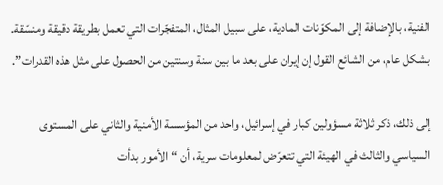الفنية، بالإضافة إلى المكوّنات المادية، على سبيل المثال، المتفجّرات التي تعمل بطريقة دقيقة ومنسّقة. بشكل عام، من الشائع القول إن إيران على بعد ما بين سنة وسنتين من الحصول على مثل هذه القدرات”.

إلى ذلك، ذكر ثلاثة مسؤولين كبار في إسرائيل، واحد من المؤسسة الأمنية والثاني على المستوى السياسي والثالث في الهيئة التي تتعرّض لمعلومات سرية، أن “الأمور بدأت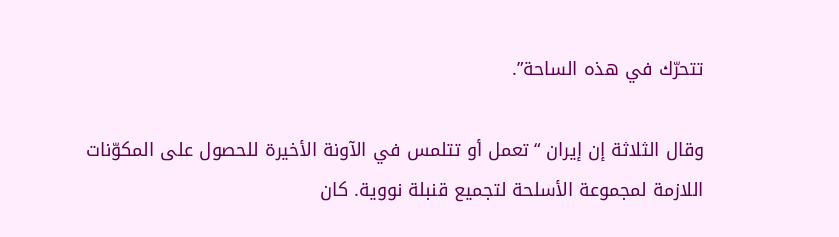تتحرّك في هذه الساحة”.

وقال الثلاثة إن إيران “تعمل أو تتلمس في الآونة الأخيرة للحصول على المكوّنات اللازمة لمجموعة الأسلحة لتجميع قنبلة نووية. كان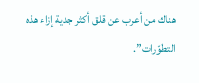هناك من أعرب عن قلق أكثر جدية إزاء هذه التطوّرات”.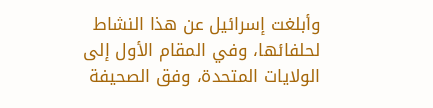وأبلغت إسرائيل عن هذا النشاط لحلفائها، وفي المقام الأول إلى الولايات المتحدة، وفق الصحيفة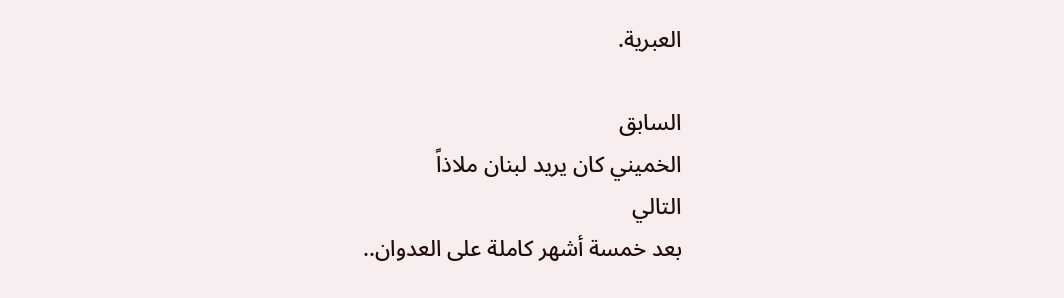العبرية.

السابق
الخميني كان يريد لبنان ملاذاً
التالي
بعد خمسة أشهر كاملة على العدوان..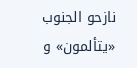نازحو الجنوب «يتألمون» و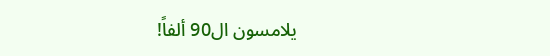يلامسون ال90 ألفاً!